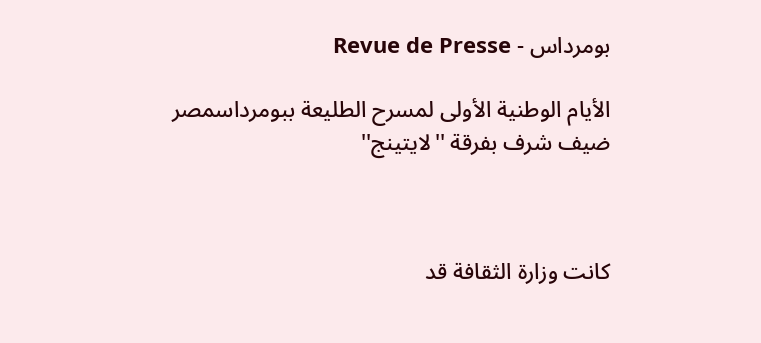بومرداس - Revue de Presse

الأيام الوطنية الأولى لمسرح الطليعة ببومرداسمصر ضيف شرف بفرقة ''لايتينج''



كانت وزارة الثقافة قد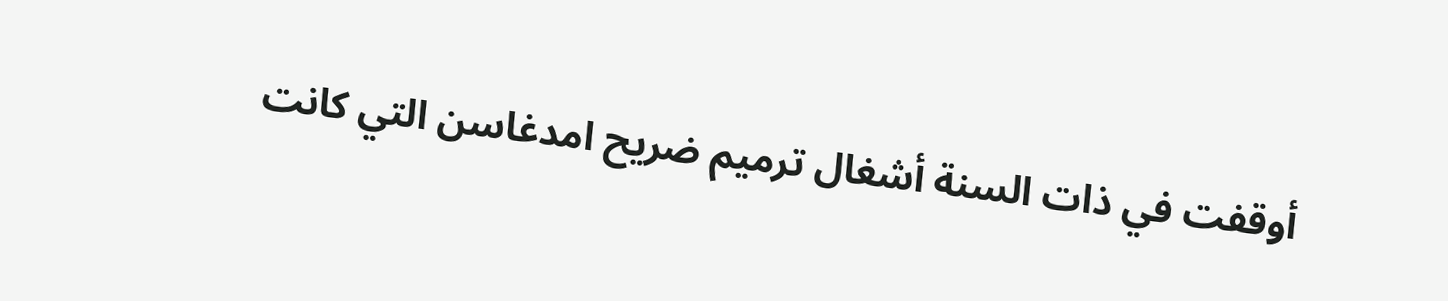أوقفت في ذات السنة أشغال ترميم ضريح امدغاسن التي كانت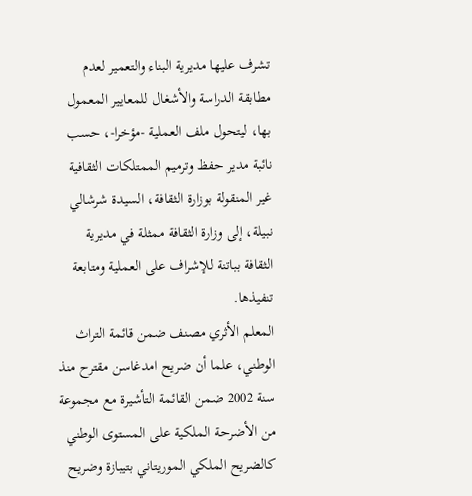تشرف عليها مديرية البناء والتعمير لعدم مطابقة الدراسة والأشغال للمعايير المعمول بها، ليتحول ملف العملية -مؤخرا-، حسب نائبة مدير حفظ وترميم الممتلكات الثقافية غير المنقولة بوزارة الثقافة، السيدة شرشالي نبيلة، إلى وزارة الثقافة ممثلة في مديرية الثقافة بباتنة للإشراف على العملية ومتابعة تنفيذها.
المعلم الأثري مصنف ضمن قائمة التراث الوطني، علما أن ضريح امدغاسن مقترح منذ سنة 2002 ضمن القائمة التأشيرة مع مجموعة من الأضرحة الملكية على المستوى الوطني كالضريح الملكي الموريتاني بتيبازة وضريح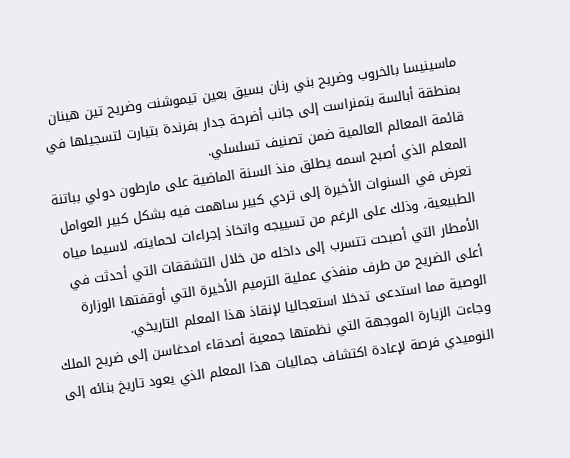ماسينيسا بالخروب وضريح بني رنان بسيق بعين تيموشنت وضريح تين هينان بمنطقة أبالسة بتمنراست إلى جانب أضرحة جدار بفرندة بتيارت لتسجيلها في قائمة المعالم العالمية ضمن تصنيف تسلسلي.
المعلم الذي أصبح اسمه يطلق منذ السنة الماضية على مارطون دولي بباتنة تعرض في السنوات الأخيرة إلى تردي كبير ساهمت فيه بشكل كبير العوامل الطبيعية، وذلك على الرغم من تسييجه واتخاذ إجراءات لحمايته، لاسيما مياه الأمطار التي أصبحت تتسرب إلى داخله من خلال التشققات التي أحدثت في أعلى الضريح من طرف منفذي عملية الترميم الأخيرة التي أوقفتها الوزارة الوصية مما استدعى تدخلا استعجاليا لإنقاذ هذا المعلم التاريخي.
وجاءت الزيارة الموجهة التي نظمتها جمعية أصدقاء امدغاسن إلى ضريح الملك النوميدي فرصة لإعادة اكتشاف جماليات هذا المعلم الذي يعود تاريخ بنائه إلى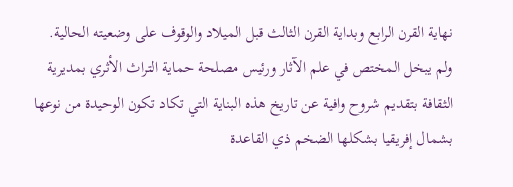نهاية القرن الرابع وبداية القرن الثالث قبل الميلاد والوقوف على وضعيته الحالية.
ولم يبخل المختص في علم الآثار ورئيس مصلحة حماية التراث الأثري بمديرية الثقافة بتقديم شروح وافية عن تاريخ هذه البناية التي تكاد تكون الوحيدة من نوعها بشمال إفريقيا بشكلها الضخم ذي القاعدة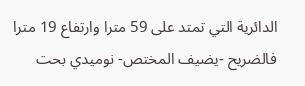الدائرية التي تمتد على 59 مترا وارتفاع 19 مترا فالضريح -يضيف المختص- نوميدي بحت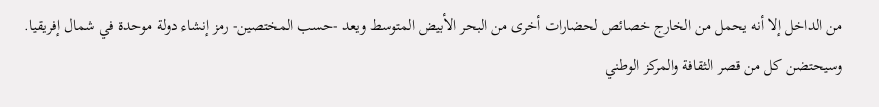من الداخل إلا أنه يحمل من الخارج خصائص لحضارات أخرى من البحر الأبيض المتوسط ويعد -حسب المختصين- رمز إنشاء دولة موحدة في شمال إفريقيا.
وسيحتضن كل من قصر الثقافة والمركز الوطني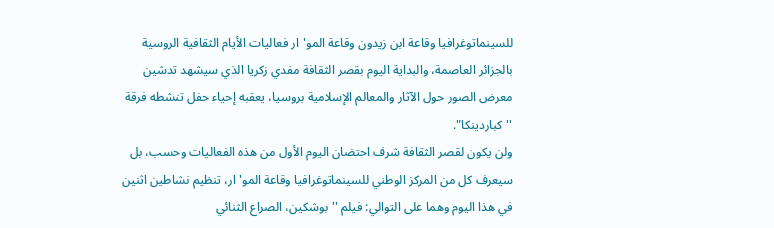للسينماتوغرافيا وقاعة ابن زيدون وقاعة المو'ار فعاليات الأيام الثقافية الروسية بالجزائر العاصمة، والبداية اليوم بقصر الثقافة مفدي زكريا الذي سيشهد تدشين معرض الصور حول الآثار والمعالم الإسلامية بروسيا، يعقبه إحياء حفل تنشطه فرقة ''كباردينكا".
ولن يكون لقصر الثقافة شرف احتضان اليوم الأول من هذه الفعاليات وحسب، بل سيعرف كل من المركز الوطني للسينماتوغرافيا وقاعة المو'ار، تنظيم نشاطين اثنين في هذا اليوم وهما على التوالي: فيلم ''بوشكين، الصراع الثنائي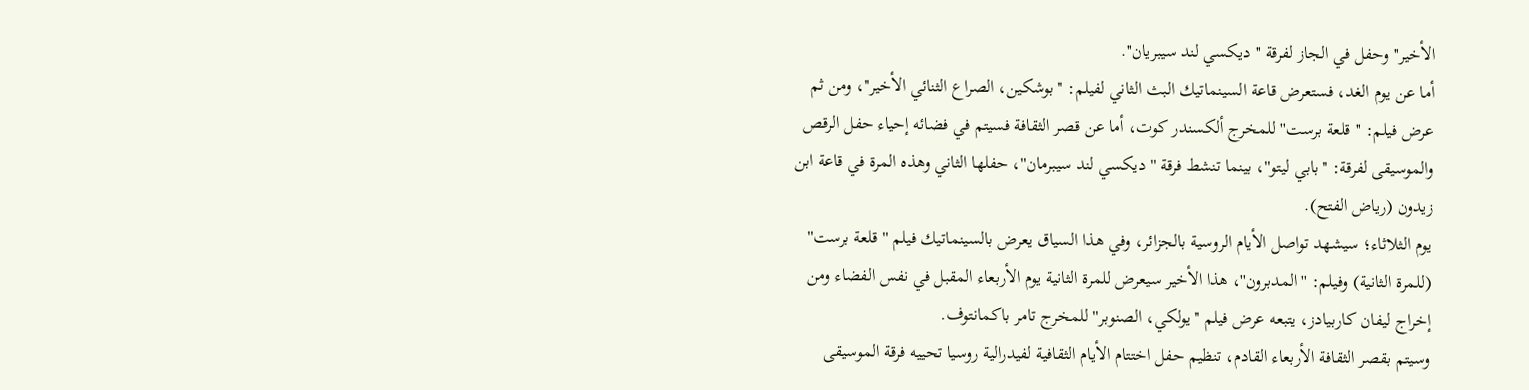الأخير'' وحفل في الجاز لفرقة ''ديكسي لند سيبريان''.
أما عن يوم الغد، فستعرض قاعة السينماتيك البث الثاني لفيلم: ''بوشكين، الصراع الثنائي الأخير''، ومن ثم عرض فيلم: ''قلعة برست'' للمخرج ألكسندر كوت، أما عن قصر الثقافة فسيتم في فضائه إحياء حفل الرقص والموسيقى لفرقة: ''بابي ليتو''، بينما تنشط فرقة ''ديكسي لند سيبرمان''، حفلها الثاني وهذه المرة في قاعة ابن زيدون (رياض الفتح).
يوم الثلاثاء؛ سيشهد تواصل الأيام الروسية بالجزائر، وفي هذا السياق يعرض بالسينماتيك فيلم ''قلعة برست'' (للمرة الثانية) وفيلم: ''المدبرون''، هذا الأخير سيعرض للمرة الثانية يوم الأربعاء المقبل في نفس الفضاء ومن إخراج ليفان كاربيادز، يتبعه عرض فيلم ''يولكي، الصنوبر'' للمخرج تامر باكمانتوف.
وسيتم بقصر الثقافة الأربعاء القادم، تنظيم حفل اختتام الأيام الثقافية لفيدرالية روسيا تحييه فرقة الموسيقى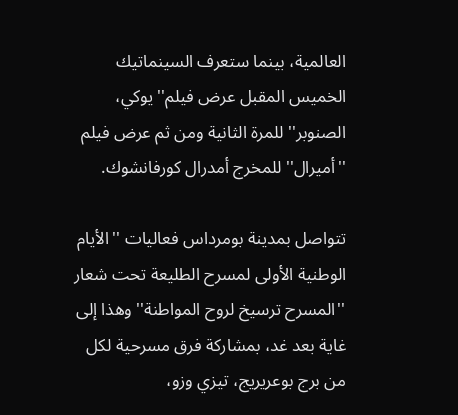العالمية، بينما ستعرف السينماتيك الخميس المقبل عرض فيلم''يوكي، الصنوبر'' للمرة الثانية ومن ثم عرض فيلم ''أميرال'' للمخرج أمدرال كورفانشوك.

تتواصل بمدينة بومرداس فعاليات ''الأيام الوطنية الأولى لمسرح الطليعة تحت شعار ''المسرح ترسيخ لروح المواطنة'' وهذا إلى غاية بعد غد، بمشاركة فرق مسرحية لكل من برج بوعريريج، تيزي وزو،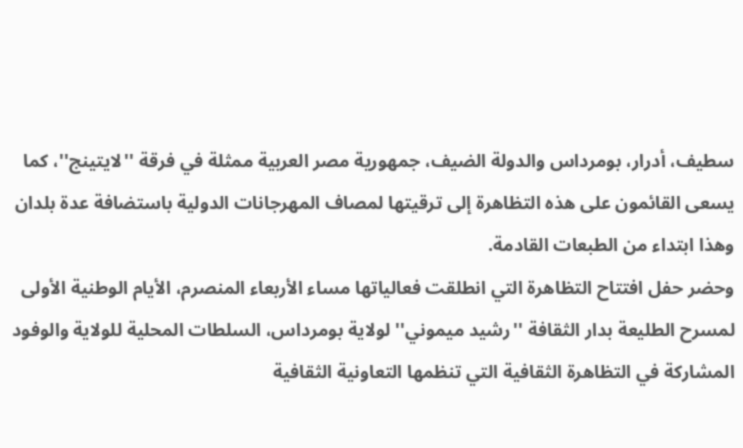سطيف، أدرار، بومرداس والدولة الضيف، جمهورية مصر العربية ممثلة في فرقة ''لايتينج''، كما يسعى القائمون على هذه التظاهرة إلى ترقيتها لمصاف المهرجانات الدولية باستضافة عدة بلدان وهذا ابتداء من الطبعات القادمة.
وحضر حفل افتتاح التظاهرة التي انطلقت فعالياتها مساء الأربعاء المنصرم، الأيام الوطنية الأولى لمسرح الطليعة بدار الثقافة ''رشيد ميموني'' لولاية بومرداس، السلطات المحلية للولاية والوفود المشاركة في التظاهرة الثقافية التي تنظمها التعاونية الثقافية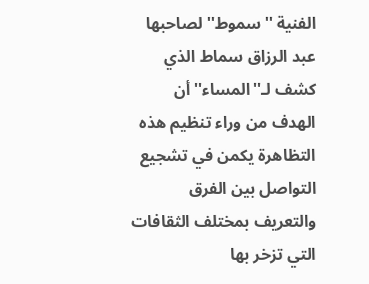الفنية ''سموط'' لصاحبها عبد الرزاق سماط الذي كشف لـ''المساء'' أن الهدف من وراء تنظيم هذه التظاهرة يكمن في تشجيع التواصل بين الفرق والتعريف بمختلف الثقافات التي تزخر بها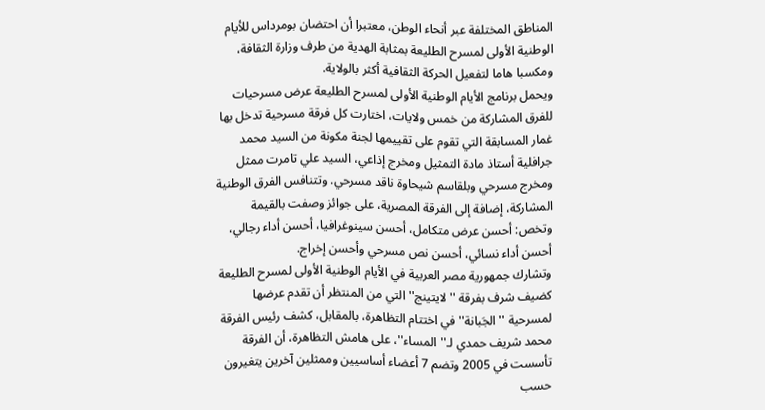المناطق المختلفة عبر أنحاء الوطن، معتبرا أن احتضان بومرداس للأيام الوطنية الأولى لمسرح الطليعة بمثابة الهدية من طرف وزارة الثقافة، ومكسبا هاما لتفعيل الحركة الثقافية أكثر بالولاية.
ويحمل برنامج الأيام الوطنية الأولى لمسرح الطليعة عرض مسرحيات للفرق المشاركة من خمس ولايات، اختارت كل فرقة مسرحية تدخل بها غمار المسابقة التي تقوم على تقييمها لجنة مكونة من السيد محمد جرافلية أستاذ مادة التمثيل ومخرج إذاعي، السيد علي تامرت ممثل ومخرج مسرحي وبلقاسم شيحاوة ناقد مسرحي. وتتنافس الفرق الوطنية المشاركة، إضافة إلى الفرقة المصرية، على جوائز وصفت بالقيمة وتخص: أحسن عرض متكامل، أحسن سينوغرافيا، أحسن أداء رجالي، أحسن أداء نسائي، أحسن نص مسرحي وأحسن إخراج.
وتشارك جمهورية مصر العربية في الأيام الوطنية الأولى لمسرح الطليعة كضيف شرف بفرقة ''لايتينج'' التي من المنتظر أن تقدم عرضها لمسرحية ''الجَبانة'' في اختتام التظاهرة، بالمقابل، كشف رئيس الفرقة محمد شريف حمدي لـ''المساء''، على هامش التظاهرة، أن الفرقة تأسست في 2005 وتضم 7 أعضاء أساسيين وممثلين آخرين يتغيرون حسب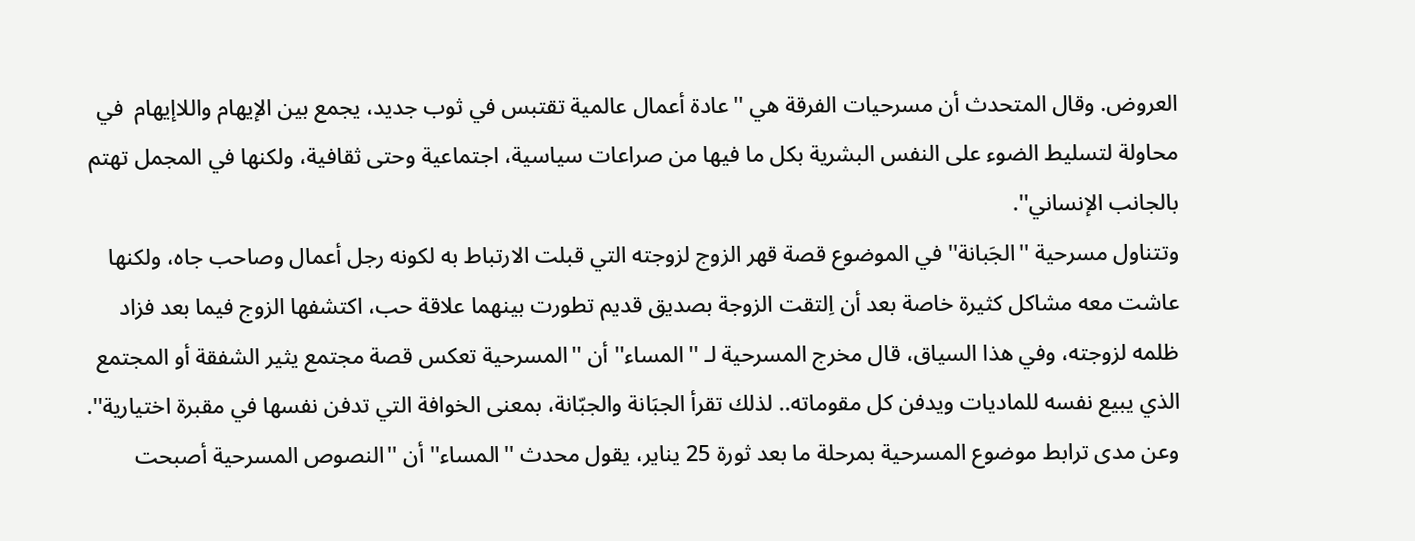العروض. وقال المتحدث أن مسرحيات الفرقة هي ''عادة أعمال عالمية تقتبس في ثوب جديد، يجمع بين الإيهام واللاإيهام  في محاولة لتسليط الضوء على النفس البشرية بكل ما فيها من صراعات سياسية، اجتماعية وحتى ثقافية، ولكنها في المجمل تهتم بالجانب الإنساني''.
وتتناول مسرحية ''الجَبانة'' في الموضوع قصة قهر الزوج لزوجته التي قبلت الارتباط به لكونه رجل أعمال وصاحب جاه، ولكنها عاشت معه مشاكل كثيرة خاصة بعد أن اِلتقت الزوجة بصديق قديم تطورت بينهما علاقة حب، اكتشفها الزوج فيما بعد فزاد ظلمه لزوجته، وفي هذا السياق، قال مخرج المسرحية لـ ''المساء'' أن ''المسرحية تعكس قصة مجتمع يثير الشفقة أو المجتمع الذي يبيع نفسه للماديات ويدفن كل مقوماته.. لذلك تقرأ الجبَانة والجبّانة، بمعنى الخوافة التي تدفن نفسها في مقبرة اختيارية''.
وعن مدى ترابط موضوع المسرحية بمرحلة ما بعد ثورة 25 يناير، يقول محدث ''المساء'' أن ''النصوص المسرحية أصبحت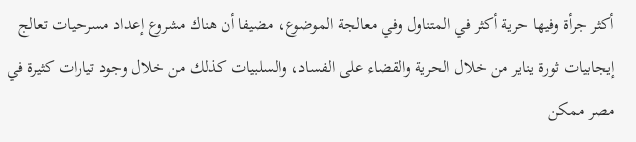أكثر جرأة وفيها حرية أكثر في المتناول وفي معالجة الموضوع، مضيفا أن هناك مشروع إعداد مسرحيات تعالج إيجابيات ثورة يناير من خلال الحرية والقضاء على الفساد، والسلبيات كذلك من خلال وجود تيارات كثيرة في مصر ممكن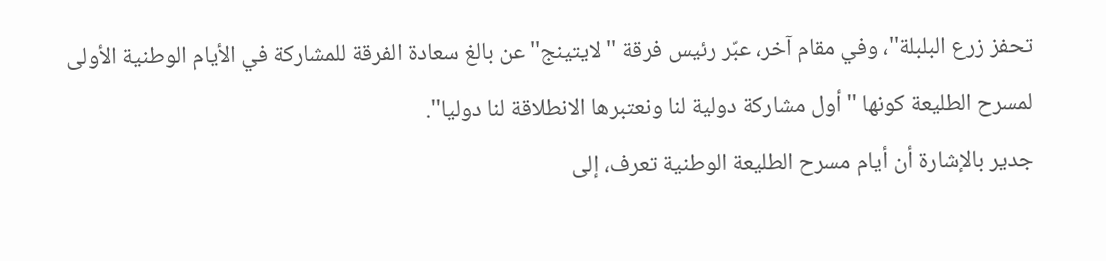تحفز زرع البلبلة''، وفي مقام آخر، عبّر رئيس فرقة ''لايتينج'' عن بالغ سعادة الفرقة للمشاركة في الأيام الوطنية الأولى لمسرح الطليعة كونها ''أول مشاركة دولية لنا ونعتبرها الانطلاقة لنا دوليا''.
جدير بالإشارة أن أيام مسرح الطليعة الوطنية تعرف، إلى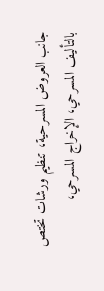جانب العروض المسرحية، تنظيم ورشات تختص بالتأليف المسرحي، الإخراج المسرحي،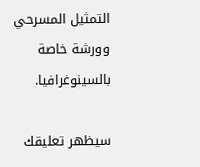التمثيل المسرحي وورشة خاصة بالسينوغرافيا.

سيظهر تعليقك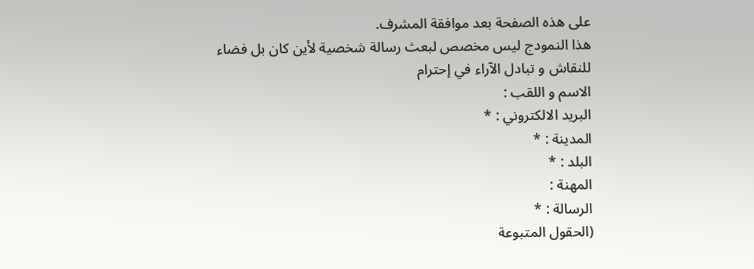على هذه الصفحة بعد موافقة المشرف.
هذا النمودج ليس مخصص لبعث رسالة شخصية لأين كان بل فضاء للنقاش و تبادل الآراء في إحترام
الاسم و اللقب :
البريد الالكتروني : *
المدينة : *
البلد : *
المهنة :
الرسالة : *
(الحقول المتبوعة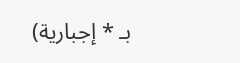بـ * إجبارية)